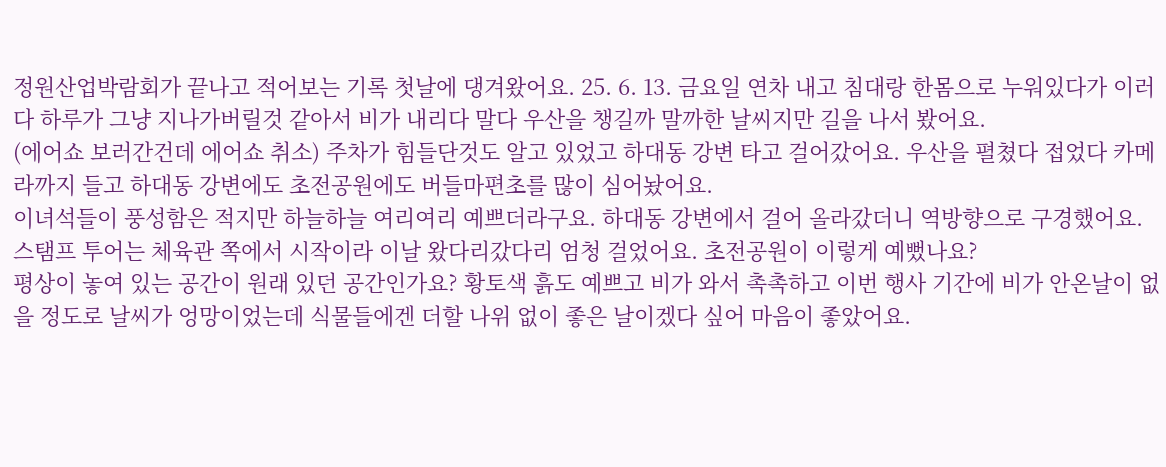정원산업박람회가 끝나고 적어보는 기록 첫날에 댕겨왔어요. 25. 6. 13. 금요일 연차 내고 침대랑 한몸으로 누워있다가 이러다 하루가 그냥 지나가버릴것 같아서 비가 내리다 말다 우산을 챙길까 말까한 날씨지만 길을 나서 봤어요.
(에어쇼 보러간건데 에어쇼 취소) 주차가 힘들단것도 알고 있었고 하대동 강변 타고 걸어갔어요. 우산을 펼쳤다 접었다 카메라까지 들고 하대동 강변에도 초전공원에도 버들마편초를 많이 심어놨어요.
이녀석들이 풍성함은 적지만 하늘하늘 여리여리 예쁘더라구요. 하대동 강변에서 걸어 올라갔더니 역방향으로 구경했어요.
스탬프 투어는 체육관 쪽에서 시작이라 이날 왔다리갔다리 엄청 걸었어요. 초전공원이 이렇게 예뻤나요?
평상이 놓여 있는 공간이 원래 있던 공간인가요? 황토색 흙도 예쁘고 비가 와서 촉촉하고 이번 행사 기간에 비가 안온날이 없을 정도로 날씨가 엉망이었는데 식물들에겐 더할 나위 없이 좋은 날이겠다 싶어 마음이 좋았어요.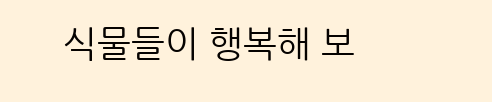식물들이 행복해 보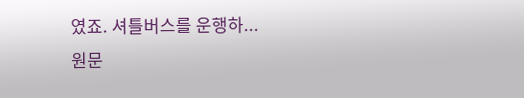였죠. 셔틀버스를 운행하...
원문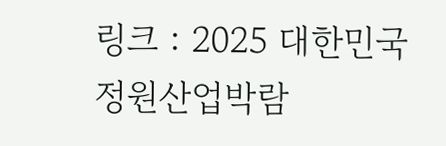링크 : 2025 대한민국 정원산업박람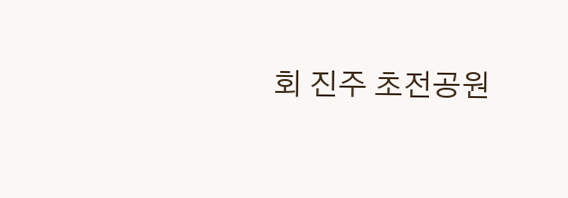회 진주 초전공원